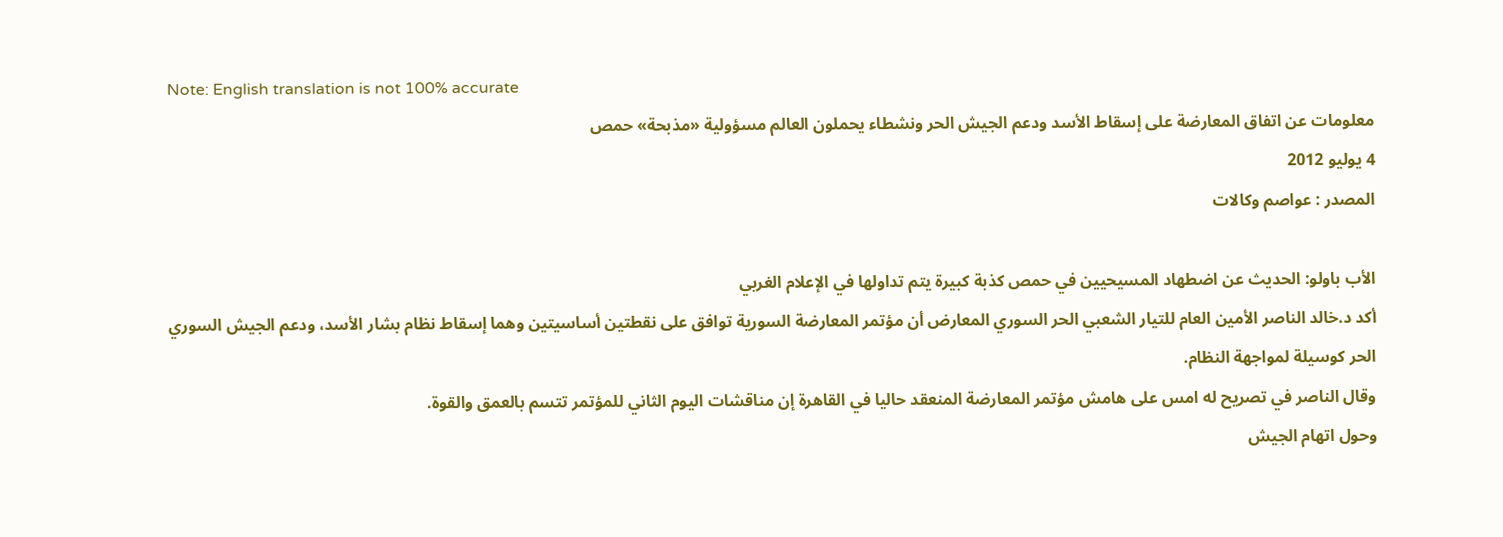Note: English translation is not 100% accurate
معلومات عن اتفاق المعارضة على إسقاط الأسد ودعم الجيش الحر ونشطاء يحملون العالم مسؤولية «مذبحة» حمص
4 يوليو 2012
المصدر : عواصم وكالات

الأب باولو: الحديث عن اضطهاد المسيحيين في حمص كذبة كبيرة يتم تداولها في الإعلام الغربي
أكد د.خالد الناصر الأمين العام للتيار الشعبي الحر السوري المعارض أن مؤتمر المعارضة السورية توافق على نقطتين أساسيتين وهما إسقاط نظام بشار الأسد، ودعم الجيش السوري الحر كوسيلة لمواجهة النظام.
وقال الناصر في تصريح له امس على هامش مؤتمر المعارضة المنعقد حاليا في القاهرة إن مناقشات اليوم الثاني للمؤتمر تتسم بالعمق والقوة.
وحول اتهام الجيش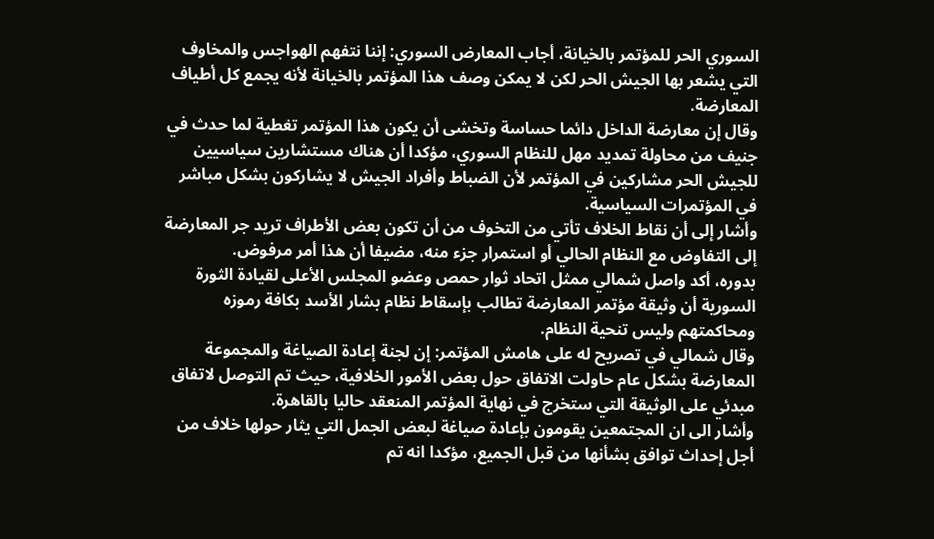السوري الحر للمؤتمر بالخيانة، أجاب المعارض السوري: إننا نتفهم الهواجس والمخاوف التي يشعر بها الجيش الحر لكن لا يمكن وصف هذا المؤتمر بالخيانة لأنه يجمع كل أطياف المعارضة.
وقال إن معارضة الداخل دائما حساسة وتخشى أن يكون هذا المؤتمر تغطية لما حدث في جنيف من محاولة تمديد مهل للنظام السوري، مؤكدا أن هناك مستشارين سياسيين للجيش الحر مشاركين في المؤتمر لأن الضباط وأفراد الجيش لا يشاركون بشكل مباشر في المؤتمرات السياسية.
وأشار إلى أن نقاط الخلاف تأتي من التخوف من أن تكون بعض الأطراف تريد جر المعارضة إلى التفاوض مع النظام الحالي أو استمرار جزء منه، مضيفا أن هذا أمر مرفوض.
بدوره، أكد واصل شمالي ممثل اتحاد ثوار حمص وعضو المجلس الأعلى لقيادة الثورة السورية أن وثيقة مؤتمر المعارضة تطالب بإسقاط نظام بشار الأسد بكافة رموزه ومحاكمتهم وليس تنحية النظام.
وقال شمالي في تصريح له على هامش المؤتمر: إن لجنة إعادة الصياغة والمجموعة المعارضة بشكل عام حاولت الاتفاق حول بعض الأمور الخلافية، حيث تم التوصل لاتفاق مبدئي على الوثيقة التي ستخرج في نهاية المؤتمر المنعقد حاليا بالقاهرة.
وأشار الى ان المجتمعين يقومون بإعادة صياغة لبعض الجمل التي يثار حولها خلاف من أجل إحداث توافق بشأنها من قبل الجميع، مؤكدا انه تم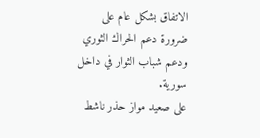الاتفاق بشكل عام على ضرورة دعم الحراك الثوري ودعم شباب الثوار في داخل سورية.
على صعيد مواز حذر ناشط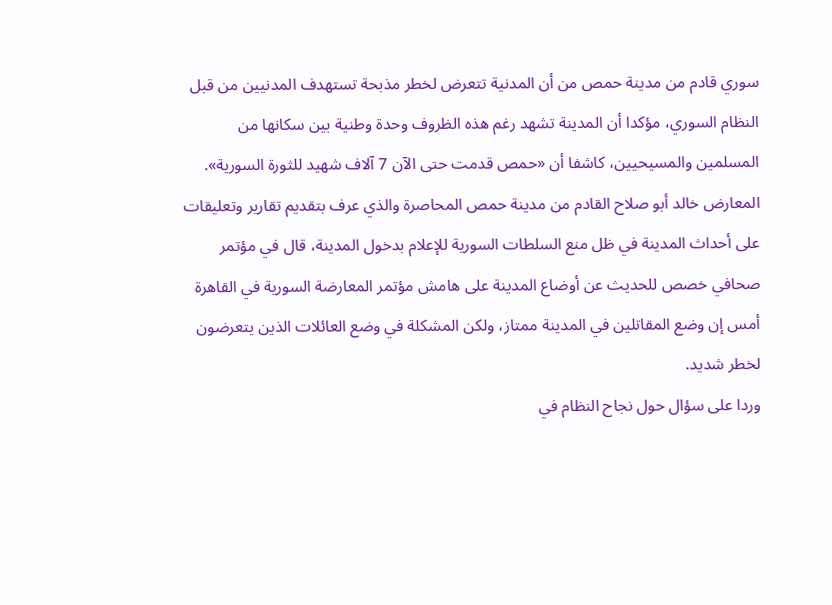سوري قادم من مدينة حمص من أن المدنية تتعرض لخطر مذبحة تستهدف المدنيين من قبل النظام السوري، مؤكدا أن المدينة تشهد رغم هذه الظروف وحدة وطنية بين سكانها من المسلمين والمسيحيين، كاشفا أن «حمص قدمت حتى الآن 7 آلاف شهيد للثورة السورية».
المعارض خالد أبو صلاح القادم من مدينة حمص المحاصرة والذي عرف بتقديم تقارير وتعليقات على أحداث المدينة في ظل منع السلطات السورية للإعلام بدخول المدينة، قال في مؤتمر صحافي خصص للحديث عن أوضاع المدينة على هامش مؤتمر المعارضة السورية في القاهرة أمس إن وضع المقاتلين في المدينة ممتاز، ولكن المشكلة في وضع العائلات الذين يتعرضون لخطر شديد.
وردا على سؤال حول نجاح النظام في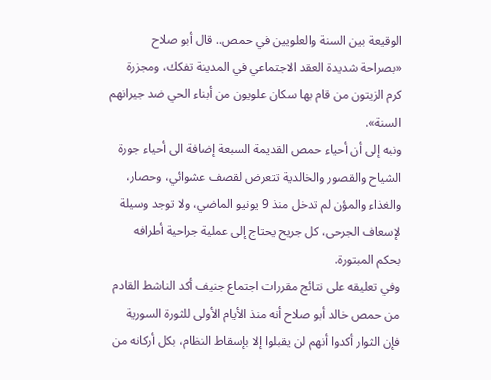الوقيعة بين السنة والعلويين في حمص.. قال أبو صلاح «بصراحة شديدة العقد الاجتماعي في المدينة تفكك، ومجزرة كرم الزيتون من قام بها سكان علويون من أبناء الحي ضد جيرانهم السنة».
ونبه إلى أن أحياء حمص القديمة السبعة إضافة الى أحياء جورة الشياح والقصور والخالدية تتعرض لقصف عشوائي، وحصار، والغذاء والمؤن لم تدخل منذ 9 يونيو الماضي، ولا توجد وسيلة لإسعاف الجرحى، كل جريح يحتاج إلى عملية جراحية أطرافه بحكم المبتورة.
وفي تعليقه على نتائج مقررات اجتماع جنيف أكد الناشط القادم من حمص خالد أبو صلاح أنه منذ الأيام الأولى للثورة السورية فإن الثوار أكدوا أنهم لن يقبلوا إلا بإسقاط النظام، بكل أركانه من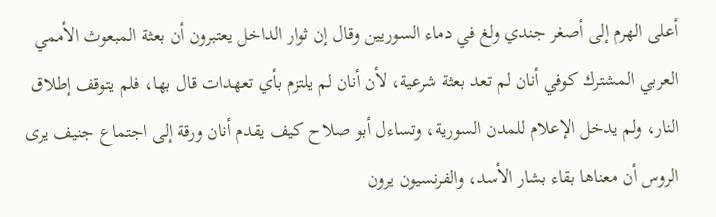أعلى الهرم إلى أصغر جندي ولغ في دماء السوريين وقال إن ثوار الداخل يعتبرون أن بعثة المبعوث الأممي العربي المشترك كوفي أنان لم تعد بعثة شرعية، لأن أنان لم يلتزم بأي تعهدات قال بها، فلم يتوقف إطلاق النار، ولم يدخل الإعلام للمدن السورية، وتساءل أبو صلاح كيف يقدم أنان ورقة إلى اجتماع جنيف يرى الروس أن معناها بقاء بشار الأسد، والفرنسيون يرون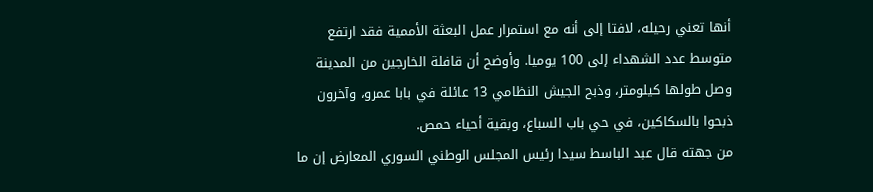أنها تعني رحيله، لافتا إلى أنه مع استمرار عمل البعثة الأممية فقد ارتفع متوسط عدد الشهداء إلى 100 يوميا. وأوضح أن قافلة الخارجين من المدينة وصل طولها كيلومتر، وذبح الجيش النظامي 13 عائلة في بابا عمرو، وآخرون ذبحوا بالسكاكين، في حي باب السباع، وبقية أحياء حمص.
من جهته قال عبد الباسط سيدا رئيس المجلس الوطني السوري المعارض إن ما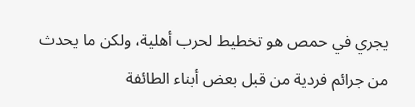يجري في حمص هو تخطيط لحرب أهلية، ولكن ما يحدث من جرائم فردية من قبل بعض أبناء الطائفة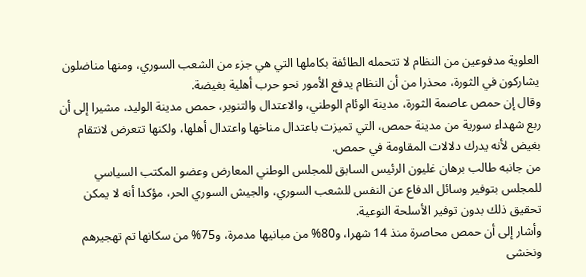العلوية مدفوعين من النظام لا تتحمله الطائفة بكاملها التي هي جزء من الشعب السوري، ومنها مناضلون يشاركون في الثورة، محذرا من أن النظام يدفع الأمور نحو حرب أهلية بغيضة.
وقال إن حمص عاصمة الثورة، مدينة الوئام الوطني، والاعتدال والتنوير، حمص مدينة الوليد، مشيرا إلى أن ربع شهداء سورية من مدينة حمص، التي تميزت باعتدال مناخها واعتدال أهلها، ولكنها تتعرض لانتقام بغيض لأنه يدرك دلالات المقاومة في حمص.
من جانبه طالب برهان غليون الرئيس السابق للمجلس الوطني المعارض وعضو المكتب السياسي للمجلس بتوفير وسائل الدفاع عن النفس للشعب السوري، والجيش السوري الحر، مؤكدا أنه لا يمكن تحقيق ذلك بدون توفير الأسلحة النوعية.
وأشار إلى أن حمص محاصرة منذ 14 شهرا، و80% من مبانيها مدمرة، و75% من سكانها تم تهجيرهم ونخشى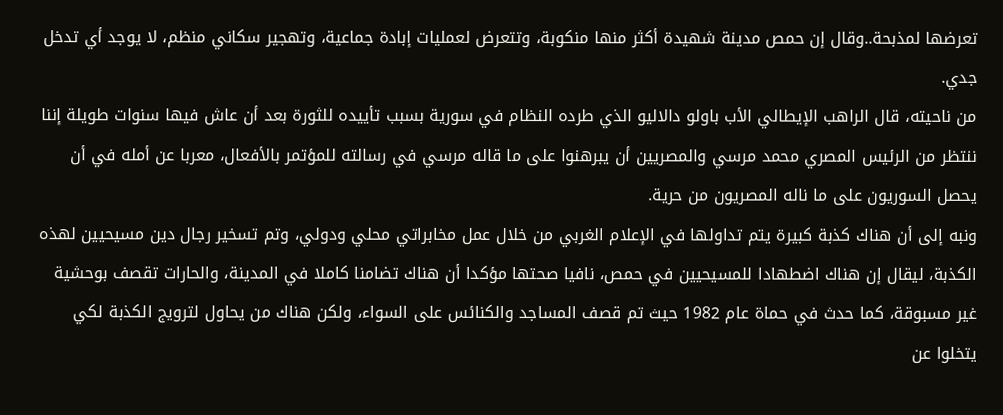تعرضها لمذبحة..وقال إن حمص مدينة شهيدة أكثر منها منكوبة، وتتعرض لعمليات إبادة جماعية، وتهجير سكاني منظم، لا يوجد أي تدخل جدي.
من ناحيته، قال الراهب الإيطالي الأب باولو دالاليو الذي طرده النظام في سورية بسبب تأييده للثورة بعد أن عاش فيها سنوات طويلة إننا ننتظر من الرئيس المصري محمد مرسي والمصريين أن يبرهنوا على ما قاله مرسي في رسالته للمؤتمر بالأفعال، معربا عن أمله في أن يحصل السوريون على ما ناله المصريون من حرية.
ونبه إلى أن هناك كذبة كبيرة يتم تداولها في الإعلام الغربي من خلال عمل مخابراتي محلي ودولي، وتم تسخير رجال دين مسيحيين لهذه الكذبة، ليقال إن هناك اضطهادا للمسيحيين في حمص، نافيا صحتها مؤكدا أن هناك تضامنا كاملا في المدينة، والحارات تقصف بوحشية غير مسبوقة، كما حدث في حماة عام 1982 حيث تم قصف المساجد والكنائس على السواء، ولكن هناك من يحاول لترويج الكذبة لكي يتخلوا عن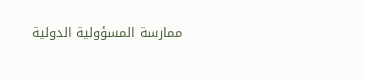ممارسة المسؤولية الدولية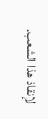لإنقاذ هذا الشعب.